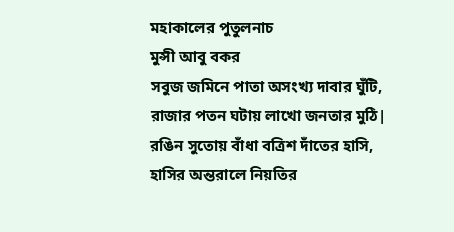মহাকালের পুতুলনাচ
মুন্সী আবু বকর
সবুজ জমিনে পাতা অসংখ্য দাবার ঘুঁটি,
রাজার পতন ঘটায় লাখো জনতার মুঠি|
রঙিন সুতোয় বাঁধা বত্রিশ দাঁতের হাসি,
হাসির অন্তরালে নিয়তির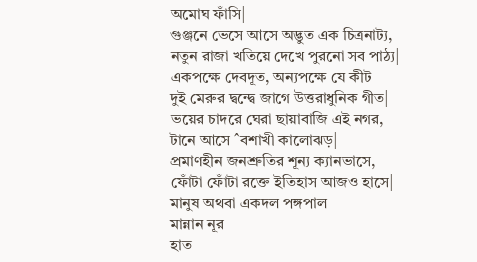অমোঘ ফাঁসি|
গুঞ্জনে ভেসে আসে অদ্ভুত এক চিত্রনাট্য,
নতুন রাজা খতিয়ে দেখে পুরনো সব পাঠ্য|
একপক্ষে দেবদূত, অন্যপক্ষে যে কীট
দুই মেরুর দ্বন্দ্বে জাগে উত্তরাধুনিক গীত|
ভয়ের চাদরে ঘেরা ছায়াবাজি এই নগর,
টানে আসে ˆবশাখী কালোঝড়|
প্রমাণহীন জনশ্রুতির শূন্য ক্যানভাসে,
ফোঁটা ফোঁটা রক্তে ইতিহাস আজও হাসে|
মানুষ অথবা একদল পঙ্গপাল
মান্নান নূর
হাত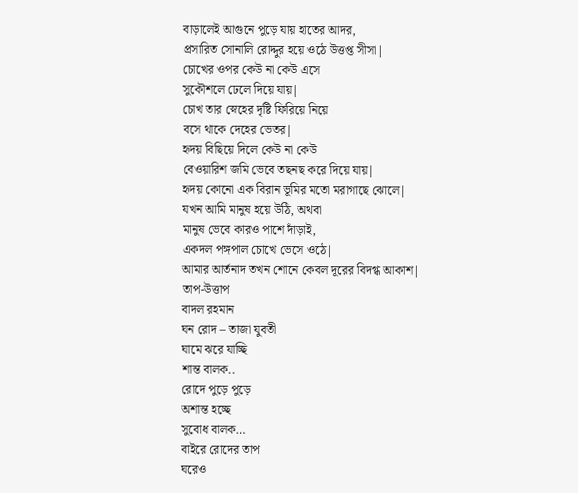বাড়ালেই আগুনে পুড়ে যায় হাতের আদর,
প্রসারিত সোনালি রোদ্দুর হয়ে ওঠে উত্তপ্ত সীসা|
চোখের ওপর কেউ না কেউ এসে
সুকৌশলে ঢেলে দিয়ে যায়|
চোখ তার স্নেহের দৃষ্টি ফিরিয়ে নিয়ে
বসে থাকে দেহের ভেতর|
হৃদয় বিছিয়ে দিলে কেউ না কেউ
বেওয়ারিশ জমি ভেবে তছনছ করে দিয়ে যায়|
হৃদয় কোনো এক বিরান ভূমির মতো মরাগাছে ঝোলে|
যখন আমি মানুষ হয়ে উঠি, অথবা
মানুষ ভেবে কারও পাশে দাঁড়াই,
একদল পঙ্গপাল চোখে ভেসে ওঠে|
আমার আর্তনাদ তখন শোনে কেবল দূরের বিদগ্ধ আকাশ|
তাপ-উত্তাপ
বাদল রহমান
ঘন রোদ – তাজা যুবতী
ঘামে ঝরে যাচ্ছি
শান্ত বালক..
রোদে পুড়ে পুড়ে
অশান্ত হচ্ছে
সুবোধ বালক…
বাইরে রোদের তাপ
ঘরেও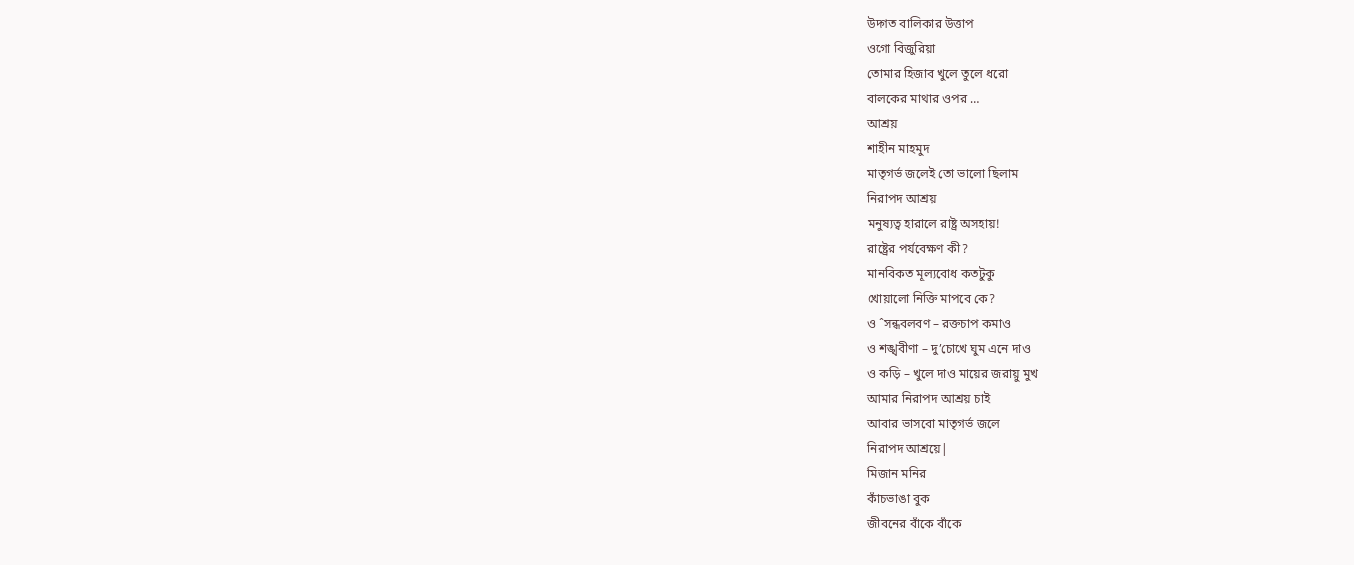উদ্গত বালিকার উত্তাপ
ওগো বিজুরিয়া
তোমার হিজাব খুলে তুলে ধরো
বালকের মাথার ওপর …
আশ্রয়
শাহীন মাহমুদ
মাতৃগর্ভ জলেই তো ভালো ছিলাম
নিরাপদ আশ্রয়
মনুষ্যত্ব হারালে রাষ্ট্র অসহায়!
রাষ্ট্রের পর্যবেক্ষণ কী?
মানবিকত মূল্যবোধ কতটুকু
খোয়ালো নিক্তি মাপবে কে?
ও ˆসন্ধবলবণ – রক্তচাপ কমাও
ও শঙ্খবীণা – দু’চোখে ঘুম এনে দাও
ও কড়ি – খুলে দাও মায়ের জরায়ু মুখ
আমার নিরাপদ আশ্রয় চাই
আবার ভাসবো মাতৃগর্ভ জলে
নিরাপদ আশ্রয়ে|
মিজান মনির
কাঁচভাঙা বুক
জীবনের বাঁকে বাঁকে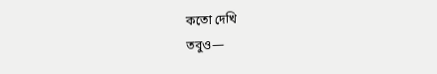কতো দেখি
তবুও—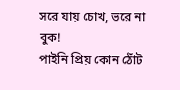সরে যায় চোখ, ভরে না বুক!
পাইনি প্রিয় কোন ঠোঁট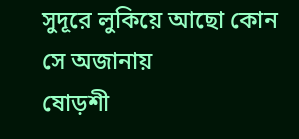সুদূরে লুকিয়ে আছো কোন সে অজানায়
ষোড়শী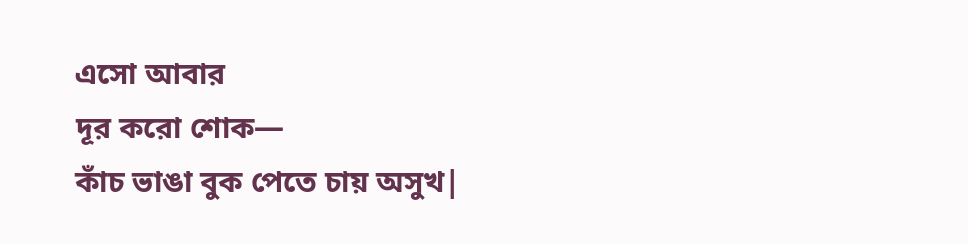এসো আবার
দূর করো শোক—
কাঁচ ভাঙা বুক পেতে চায় অসুখ|